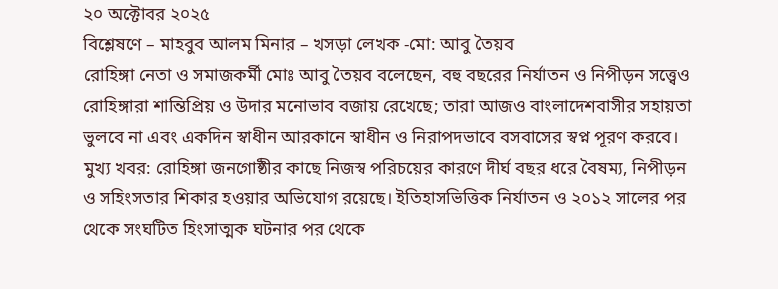২০ অক্টোবর ২০২৫
বিশ্লেষণে – মাহবুব আলম মিনার – খসড়া লেখক -মো: আবু তৈয়ব
রোহিঙ্গা নেতা ও সমাজকর্মী মোঃ আবু তৈয়ব বলেছেন, বহু বছরের নির্যাতন ও নিপীড়ন সত্ত্বেও রোহিঙ্গারা শান্তিপ্রিয় ও উদার মনোভাব বজায় রেখেছে; তারা আজও বাংলাদেশবাসীর সহায়তা ভুলবে না এবং একদিন স্বাধীন আরকানে স্বাধীন ও নিরাপদভাবে বসবাসের স্বপ্ন পূরণ করবে।
মুখ্য খবর: রোহিঙ্গা জনগোষ্ঠীর কাছে নিজস্ব পরিচয়ের কারণে দীর্ঘ বছর ধরে বৈষম্য, নিপীড়ন ও সহিংসতার শিকার হওয়ার অভিযোগ রয়েছে। ইতিহাসভিত্তিক নির্যাতন ও ২০১২ সালের পর থেকে সংঘটিত হিংসাত্মক ঘটনার পর থেকে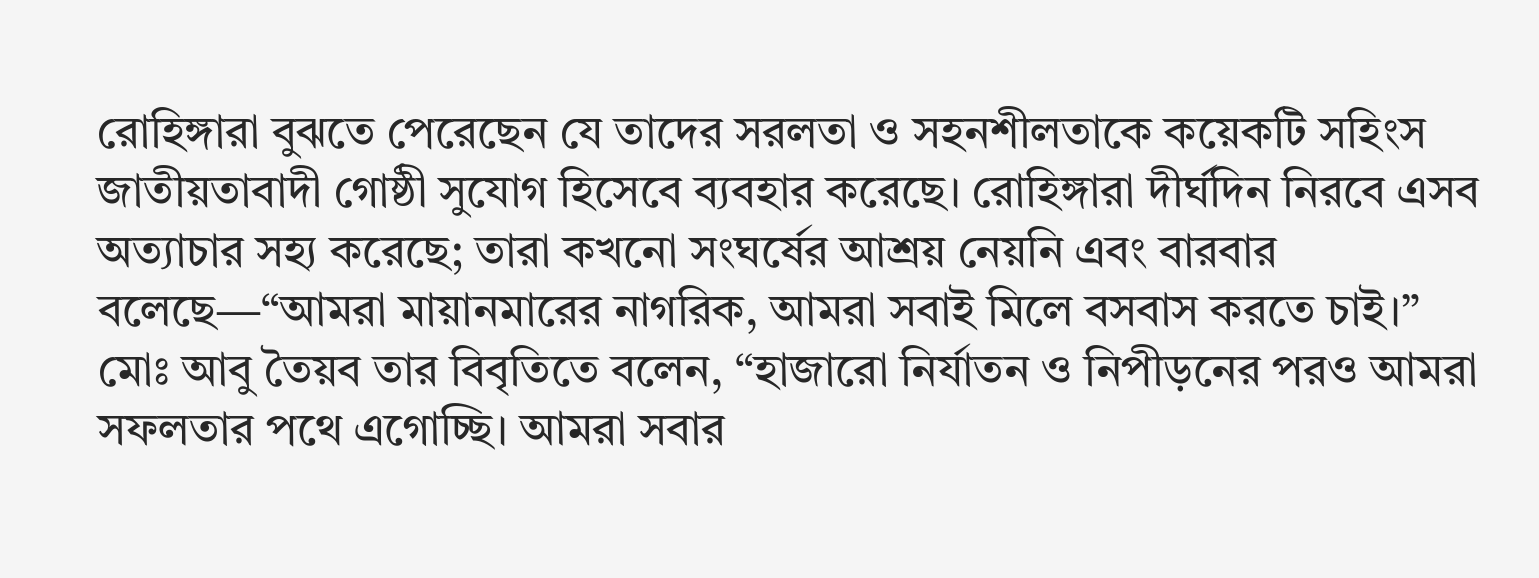রোহিঙ্গারা বুঝতে পেরেছেন যে তাদের সরলতা ও সহনশীলতাকে কয়েকটি সহিংস জাতীয়তাবাদী গোষ্ঠী সুযোগ হিসেবে ব্যবহার করেছে। রোহিঙ্গারা দীর্ঘদিন নিরবে এসব অত্যাচার সহ্য করেছে; তারা কখনো সংঘর্ষের আশ্রয় নেয়নি এবং বারবার বলেছে—“আমরা মায়ানমারের নাগরিক, আমরা সবাই মিলে বসবাস করতে চাই।”
মোঃ আবু তৈয়ব তার বিবৃতিতে বলেন, “হাজারো নির্যাতন ও নিপীড়নের পরও আমরা সফলতার পথে এগোচ্ছি। আমরা সবার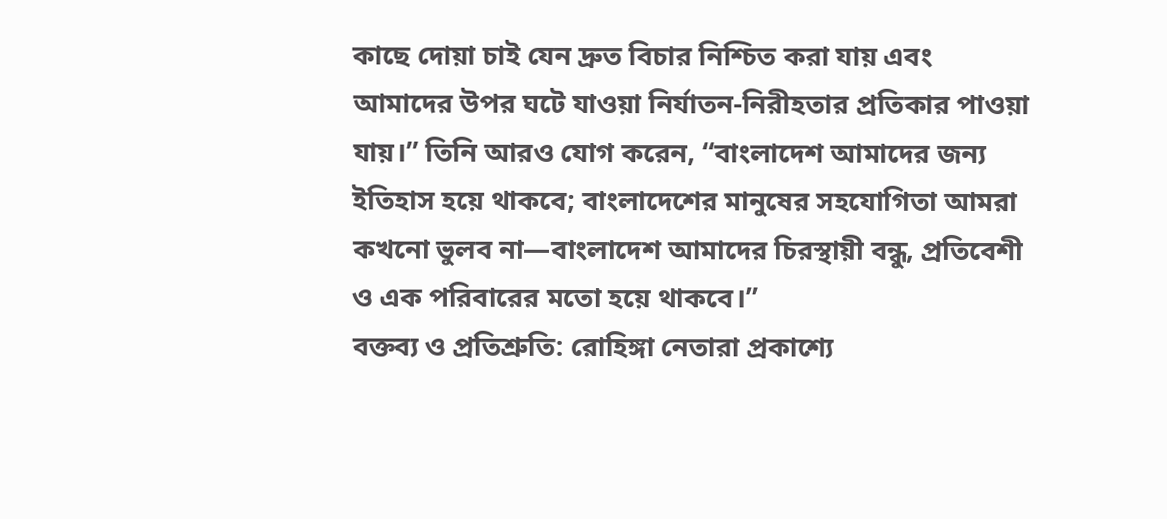কাছে দোয়া চাই যেন দ্রুত বিচার নিশ্চিত করা যায় এবং আমাদের উপর ঘটে যাওয়া নির্যাতন-নিরীহতার প্রতিকার পাওয়া যায়।” তিনি আরও যোগ করেন, “বাংলাদেশ আমাদের জন্য ইতিহাস হয়ে থাকবে; বাংলাদেশের মানুষের সহযোগিতা আমরা কখনো ভুলব না—বাংলাদেশ আমাদের চিরস্থায়ী বন্ধু, প্রতিবেশী ও এক পরিবারের মতো হয়ে থাকবে।”
বক্তব্য ও প্রতিশ্রুতি: রোহিঙ্গা নেতারা প্রকাশ্যে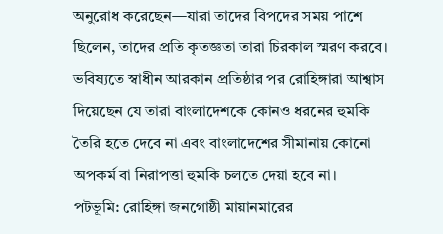অনুরোধ করেছেন—যারা তাদের বিপদের সময় পাশে ছিলেন, তাদের প্রতি কৃতজ্ঞতা তারা চিরকাল স্মরণ করবে। ভবিষ্যতে স্বাধীন আরকান প্রতিষ্ঠার পর রোহিঙ্গারা আশ্বাস দিয়েছেন যে তারা বাংলাদেশকে কোনও ধরনের হুমকি তৈরি হতে দেবে না এবং বাংলাদেশের সীমানায় কোনো অপকর্ম বা নিরাপত্তা হুমকি চলতে দেয়া হবে না।
পটভূমি: রোহিঙ্গা জনগোষ্ঠী মায়ানমারের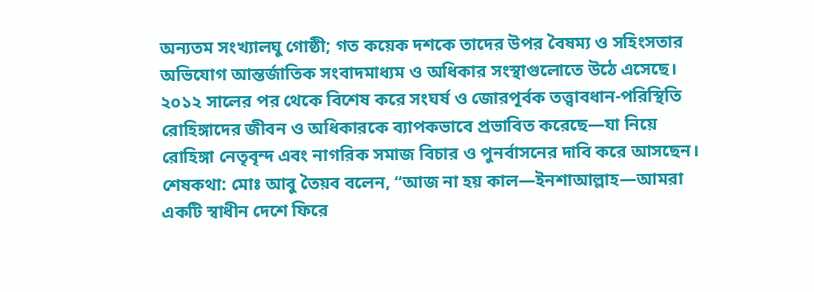অন্যতম সংখ্যালঘু গোষ্ঠী; গত কয়েক দশকে তাদের উপর বৈষম্য ও সহিংসতার অভিযোগ আন্তর্জাতিক সংবাদমাধ্যম ও অধিকার সংস্থাগুলোতে উঠে এসেছে। ২০১২ সালের পর থেকে বিশেষ করে সংঘর্ষ ও জোরপূর্বক তত্ত্বাবধান-পরিস্থিতি রোহিঙ্গাদের জীবন ও অধিকারকে ব্যাপকভাবে প্রভাবিত করেছে—যা নিয়ে রোহিঙ্গা নেতৃবৃন্দ এবং নাগরিক সমাজ বিচার ও পুনর্বাসনের দাবি করে আসছেন।
শেষকথা: মোঃ আবু তৈয়ব বলেন, “আজ না হয় কাল—ইনশাআল্লাহ—আমরা একটি স্বাধীন দেশে ফিরে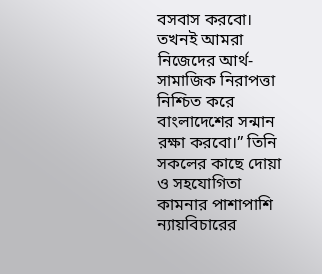বসবাস করবো। তখনই আমরা নিজেদের আর্থ-সামাজিক নিরাপত্তা নিশ্চিত করে বাংলাদেশের সন্মান রক্ষা করবো।” তিনি সকলের কাছে দোয়া ও সহযোগিতা কামনার পাশাপাশি ন্যায়বিচারের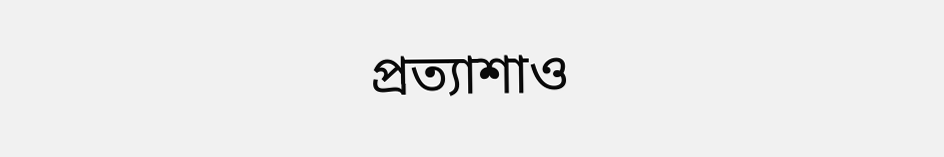প্রত্যাশাও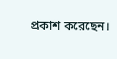প্রকাশ করেছেন।